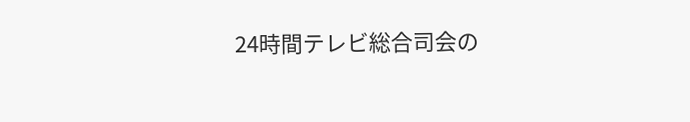24時間テレビ総合司会の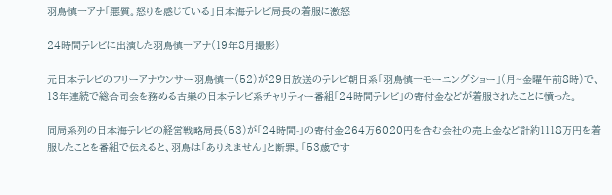羽鳥慎一アナ「悪質。怒りを感じている」日本海テレビ局長の着服に激怒

24時間テレビに出演した羽鳥慎一アナ(19年8月撮影)

元日本テレビのフリーアナウンサー羽鳥慎一(52)が29日放送のテレビ朝日系「羽鳥慎一モーニングショー」(月~金曜午前8時)で、13年連続で総合司会を務める古巣の日本テレビ系チャリティー番組「24時間テレビ」の寄付金などが着服されたことに憤った。

同局系列の日本海テレビの経営戦略局長(53)が「24時間-」の寄付金264万6020円を含む会社の売上金など計約1118万円を着服したことを番組で伝えると、羽鳥は「ありえません」と断罪。「53歳です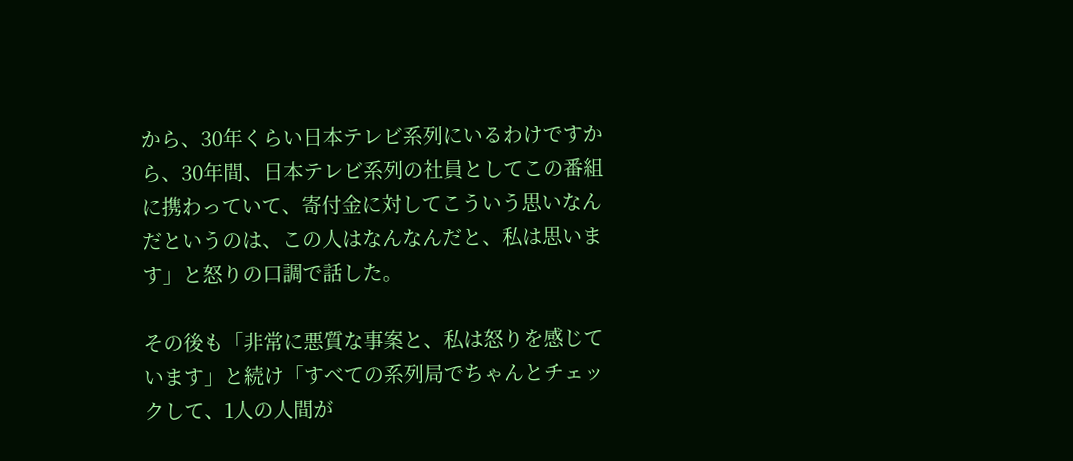から、30年くらい日本テレビ系列にいるわけですから、30年間、日本テレビ系列の社員としてこの番組に携わっていて、寄付金に対してこういう思いなんだというのは、この人はなんなんだと、私は思います」と怒りの口調で話した。

その後も「非常に悪質な事案と、私は怒りを感じています」と続け「すべての系列局でちゃんとチェックして、1人の人間が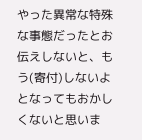やった異常な特殊な事態だったとお伝えしないと、もう(寄付)しないよとなってもおかしくないと思いま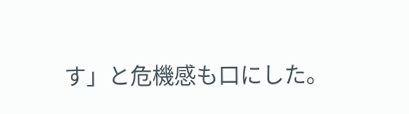す」と危機感も口にした。